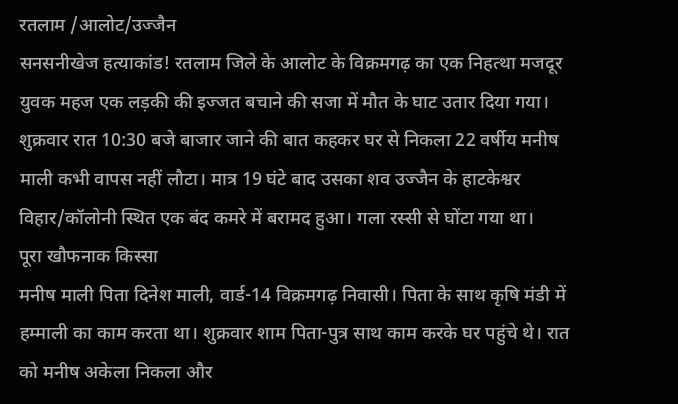रतलाम /आलोट/उज्जैन
सनसनीखेज हत्याकांड! रतलाम जिले के आलोट के विक्रमगढ़ का एक निहत्था मजदूर युवक महज एक लड़की की इज्जत बचाने की सजा में मौत के घाट उतार दिया गया। शुक्रवार रात 10:30 बजे बाजार जाने की बात कहकर घर से निकला 22 वर्षीय मनीष माली कभी वापस नहीं लौटा। मात्र 19 घंटे बाद उसका शव उज्जैन के हाटकेश्वर विहार/कॉलोनी स्थित एक बंद कमरे में बरामद हुआ। गला रस्सी से घोंटा गया था।
पूरा खौफनाक किस्सा
मनीष माली पिता दिनेश माली, वार्ड-14 विक्रमगढ़ निवासी। पिता के साथ कृषि मंडी में हम्माली का काम करता था। शुक्रवार शाम पिता-पुत्र साथ काम करके घर पहुंचे थे। रात को मनीष अकेला निकला और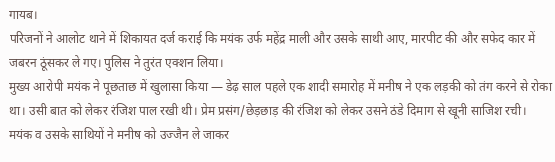गायब।
परिजनों ने आलोट थाने में शिकायत दर्ज कराई कि मयंक उर्फ महेंद्र माली और उसके साथी आए, मारपीट की और सफेद कार में जबरन ठूंसकर ले गए। पुलिस ने तुरंत एक्शन लिया।
मुख्य आरोपी मयंक ने पूछताछ में खुलासा किया — डेढ़ साल पहले एक शादी समारोह में मनीष ने एक लड़की को तंग करने से रोका था। उसी बात को लेकर रंजिश पाल रखी थी। प्रेम प्रसंग/छेड़छाड़ की रंजिश को लेकर उसने ठंडे दिमाग से खूनी साजिश रची।
मयंक व उसके साथियों ने मनीष को उज्जैन ले जाकर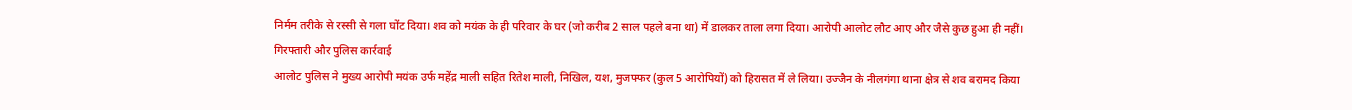निर्मम तरीके से रस्सी से गला घोंट दिया। शव को मयंक के ही परिवार के घर (जो करीब 2 साल पहले बना था) में डालकर ताला लगा दिया। आरोपी आलोट लौट आए और जैसे कुछ हुआ ही नहीं।
गिरफ्तारी और पुलिस कार्रवाई
आलोट पुलिस ने मुख्य आरोपी मयंक उर्फ महेंद्र माली सहित रितेश माली, निखिल, यश, मुजफ्फर (कुल 5 आरोपियों) को हिरासत में ले लिया। उज्जैन के नीलगंगा थाना क्षेत्र से शव बरामद किया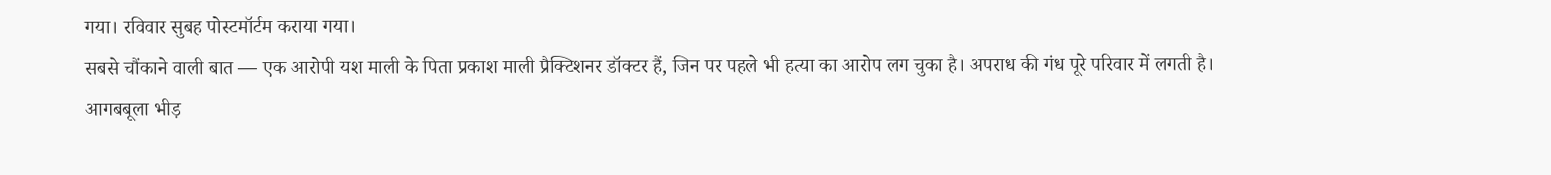गया। रविवार सुबह पोस्टमॉर्टम कराया गया।
सबसे चौंकाने वाली बात — एक आरोपी यश माली के पिता प्रकाश माली प्रैक्टिशनर डॉक्टर हैं, जिन पर पहले भी हत्या का आरोप लग चुका है। अपराध की गंध पूरे परिवार में लगती है।
आगबबूला भीड़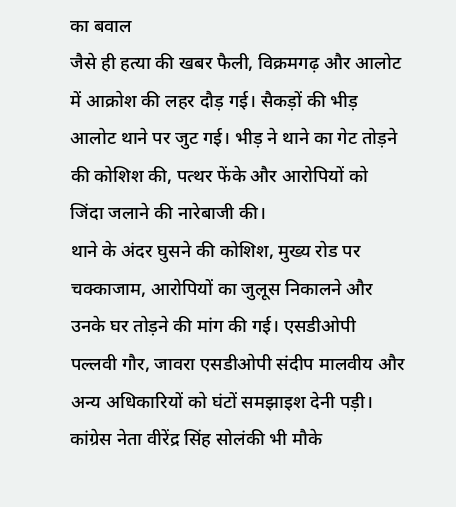का बवाल
जैसे ही हत्या की खबर फैली, विक्रमगढ़ और आलोट में आक्रोश की लहर दौड़ गई। सैकड़ों की भीड़ आलोट थाने पर जुट गई। भीड़ ने थाने का गेट तोड़ने की कोशिश की, पत्थर फेंके और आरोपियों को जिंदा जलाने की नारेबाजी की।
थाने के अंदर घुसने की कोशिश, मुख्य रोड पर चक्काजाम, आरोपियों का जुलूस निकालने और उनके घर तोड़ने की मांग की गई। एसडीओपी पल्लवी गौर, जावरा एसडीओपी संदीप मालवीय और अन्य अधिकारियों को घंटों समझाइश देनी पड़ी। कांग्रेस नेता वीरेंद्र सिंह सोलंकी भी मौके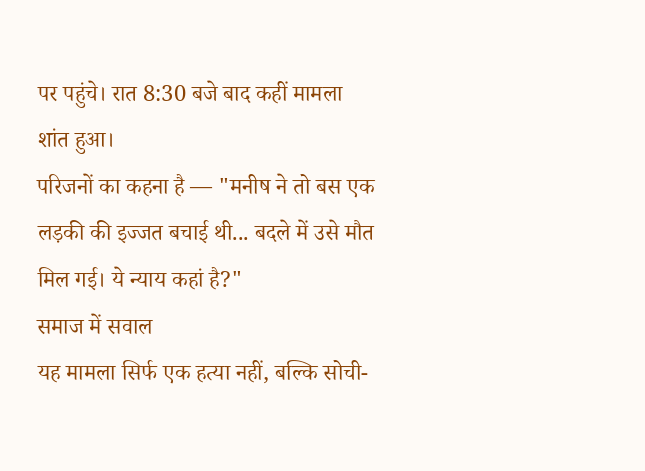पर पहुंचे। रात 8:30 बजे बाद कहीं मामला शांत हुआ।
परिजनों का कहना है — "मनीष ने तो बस एक लड़की की इज्जत बचाई थी... बदले में उसे मौत मिल गई। ये न्याय कहां है?"
समाज में सवाल
यह मामला सिर्फ एक हत्या नहीं, बल्कि सोची-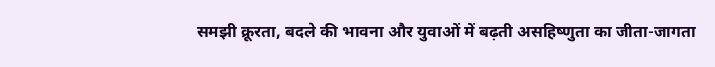समझी क्रूरता, बदले की भावना और युवाओं में बढ़ती असहिष्णुता का जीता-जागता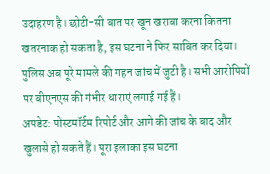उदाहरण है। छोटी-सी बात पर खून खराबा करना कितना खतरनाक हो सकता है, इस घटना ने फिर साबित कर दिया।
पुलिस अब पूरे मामले की गहन जांच में जुटी है। सभी आरोपियों पर बीएनएस की गंभीर धाराएं लगाई गई हैं।
अपडेट: पोस्टमॉर्टम रिपोर्ट और आगे की जांच के बाद और खुलासे हो सकते हैं। पूरा इलाका इस घटना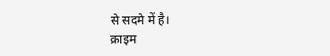से सदमे में है।
क्राइम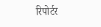रिपोर्टर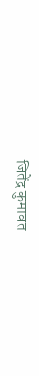जितेंद्र कुमावत